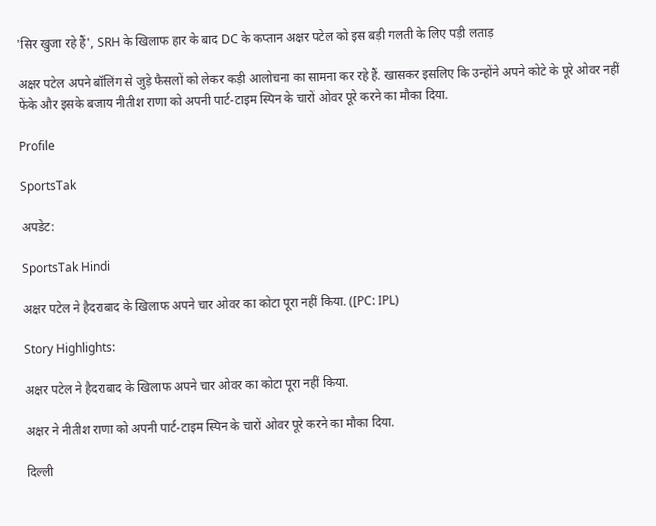'सिर खुजा रहे हैं', SRH के ख‍िलाफ हार के बाद DC के कप्तान अक्षर पटेल को इस बड़ी गलती के लिए पड़ी लताड़

अक्षर पटेल अपने बॉलिंग से जुड़े फैसलों को लेकर कड़ी आलोचना का सामना कर रहे हैं. खासकर इसलिए कि उन्होंने अपने कोटे के पूरे ओवर नहीं फेंके और इसके बजाय नीतीश राणा को अपनी पार्ट-टाइम स्पिन के चारों ओवर पूरे करने का मौका दिया.

Profile

SportsTak

अपडेट:

SportsTak Hindi

अक्षर पटेल ने हैदराबाद के ख‍िलाफ अपने चार ओवर का कोटा पूरा नहीं किया. ([PC: IPL)

Story Highlights:

अक्षर पटेल ने हैदराबाद के ख‍िलाफ अपने चार ओवर का कोटा पूरा नहीं किया.

अक्षर ने नीतीश राणा को अपनी पार्ट-टाइम स्पिन के चारों ओवर पूरे करने का मौका दिया.

द‍िल्ली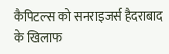कैप‍िटल्स को सनराइजर्स हैदराबाद के ख‍िलाफ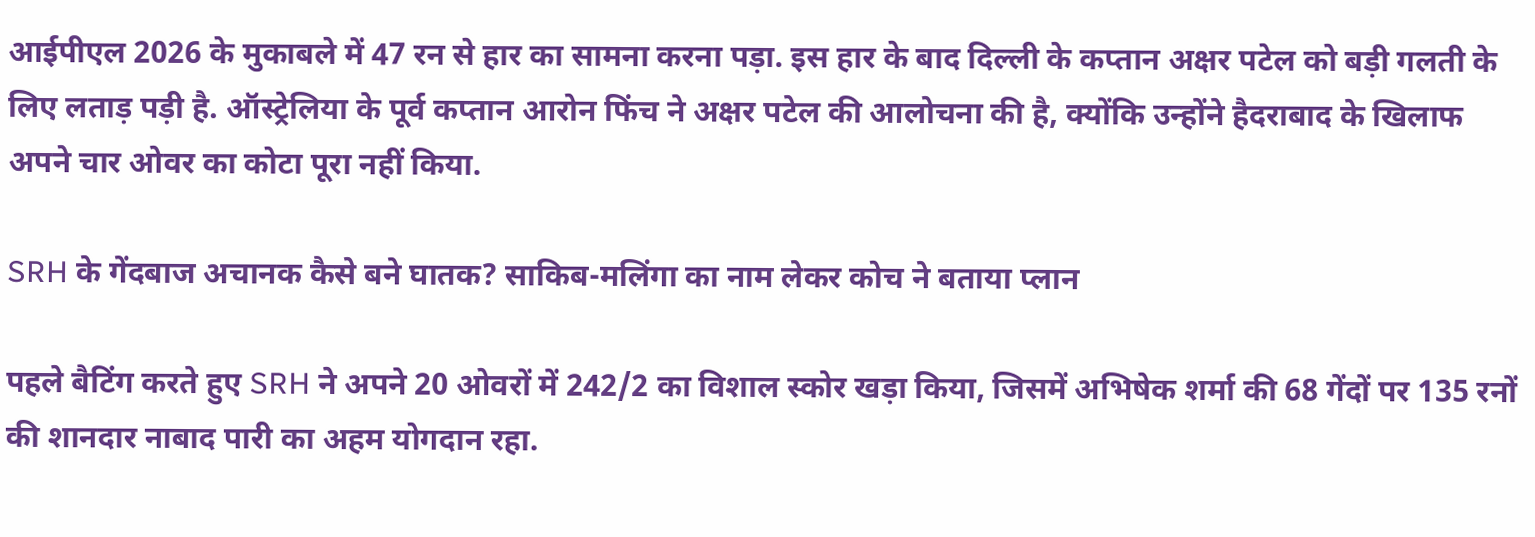आईपीएल 2026 के मुकाबले में 47 रन से हार का सामना करना पड़ा. इस हार के बाद दिल्ली के कप्तान अक्षर पटेल को बड़ी गलती के लिए लताड़ पड़ी है. ऑस्ट्रेलिया के पूर्व कप्तान आरोन फिंच ने अक्षर पटेल की आलोचना की है, क्योंकि उन्होंने हैदराबाद के ख‍िलाफ अपने चार ओवर का कोटा पूरा नहीं किया.

SRH के गेंदबाज अचानक कैसे बने घातक? साकिब-मलिंगा का नाम लेकर कोच ने बताया प्लान

पहले बैटिंग करते हुए SRH ने अपने 20 ओवरों में 242/2 का विशाल स्कोर खड़ा किया, जिसमें अभिषेक शर्मा की 68 गेंदों पर 135 रनों की शानदार नाबाद पारी का अहम योगदान रहा.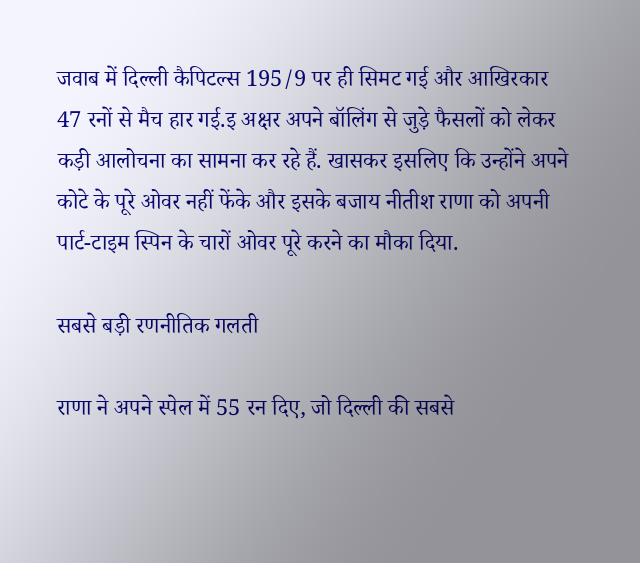जवाब में दिल्ली कैपिटल्स 195/9 पर ही सिमट गई और आखिरकार 47 रनों से मैच हार गई.इ अक्षर अपने बॉलिंग से जुड़े फैसलों को लेकर कड़ी आलोचना का सामना कर रहे हैं. खासकर इसलिए कि उन्होंने अपने कोटे के पूरे ओवर नहीं फेंके और इसके बजाय नीतीश राणा को अपनी पार्ट-टाइम स्पिन के चारों ओवर पूरे करने का मौका दिया.

सबसे बड़ी रणनीतिक गलती

राणा ने अपने स्पेल में 55 रन दिए, जो दिल्ली की सबसे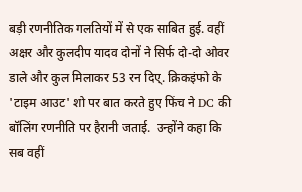बड़ी रणनीतिक गलतियों में से एक साबित हुई. वहीं अक्षर और कुलदीप यादव दोनों ने सिर्फ दो-दो ओवर डाले और कुल मिलाकर 53 रन दिए्. क्रिकइंफो के 'टाइम आउट' शो पर बात करते हुए फिंच ने DC की बॉलिंग रणनीति पर हैरानी जताई.  उन्होंने कहा कि सब वहीं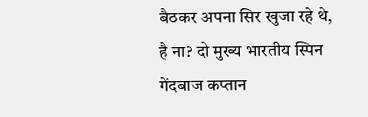बैठकर अपना सिर खुजा रहे थे, है ना? दो मुख्य भारतीय स्पिन गेंदबाज कप्तान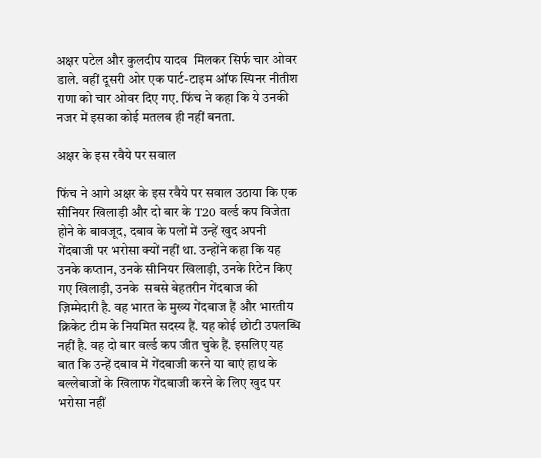अक्षर पटेल और कुलदीप यादव  मिलकर सिर्फ चार ओवर डाले. वहीं दूसरी ओर एक पार्ट-टाइम ऑफ स्पिनर नीतीश राणा को चार ओवर दिए गए. फिंच ने कहा कि ये उनकी नजर में इसका कोई मतलब ही नहीं बनता.

अक्षर के इस रवैये पर सवाल

फिंच ने आगे अक्षर के इस रवैये पर सवाल उठाया कि एक सीनियर खिलाड़ी और दो बार के T20 वर्ल्ड कप विजेता होने के बावजूद, दबाव के पलों में उन्हें खुद अपनी गेंदबाजी पर भरोसा क्यों नहीं था. उन्होंने कहा कि यह उनके कप्तान, उनके सीनियर खिलाड़ी, उनके रिटेन किए गए खिलाड़ी, उनके  सबसे बेहतरीन गेंदबाज की ज़िम्मेदारी है. वह भारत के मुख्य गेंदबाज हैं और भारतीय क्रिकेट टीम के नियमित सदस्य हैं. यह कोई छोटी उपलब्धि नहीं है. वह दो बार वर्ल्ड कप जीत चुके हैं. इसलिए यह बात कि उन्हें दबाव में गेंदबाजी करने या बाएं हाथ के बल्लेबाजों के खिलाफ गेंदबाजी करने के लिए खुद पर भरोसा नहीं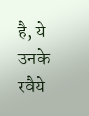है, ये उनके रवैये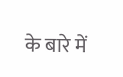के बारे में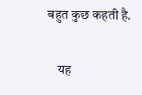बहुत कुछ कहती है.

    यह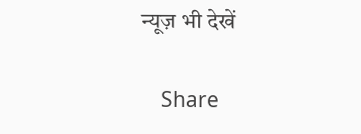न्यूज़ भी देखें

    Share